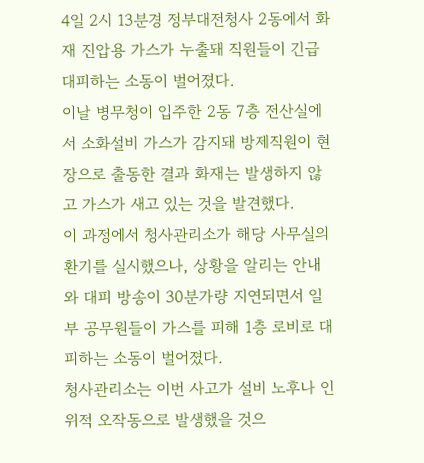4일 2시 13분경 정부대전청사 2동에서 화재 진압용 가스가 누출돼 직원들이 긴급 대피하는 소동이 벌어졌다.
이날 병무청이 입주한 2동 7층 전산실에서 소화설비 가스가 감지돼 방제직원이 현장으로 출동한 결과 화재는 발생하지 않고 가스가 새고 있는 것을 발견했다.
이 과정에서 청사관리소가 해당 사무실의 환기를 실시했으나, 상황을 알리는 안내와 대피 방송이 30분가량 지연되면서 일부 공무원들이 가스를 피해 1층 로비로 대피하는 소동이 벌어졌다.
청사관리소는 이번 사고가 설비 노후나 인위적 오작동으로 발생했을 것으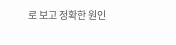로 보고 정확한 원인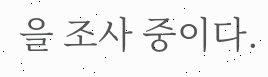을 조사 중이다.